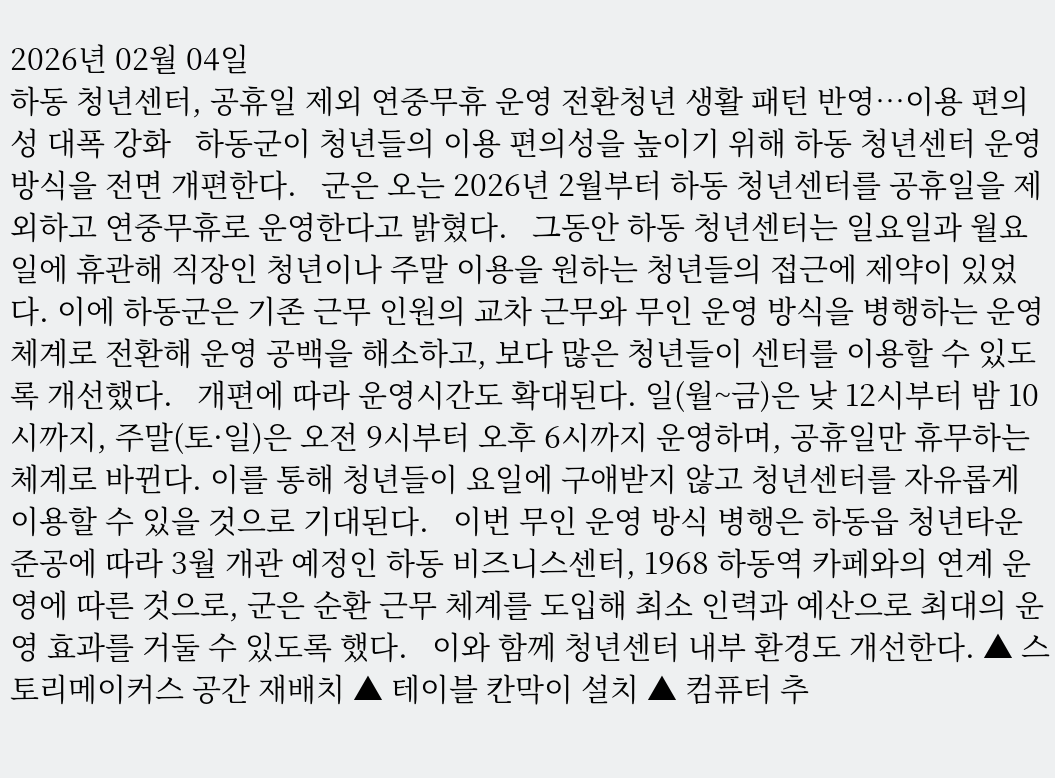2026년 02월 04일
하동 청년센터, 공휴일 제외 연중무휴 운영 전환청년 생활 패턴 반영…이용 편의성 대폭 강화   하동군이 청년들의 이용 편의성을 높이기 위해 하동 청년센터 운영 방식을 전면 개편한다.   군은 오는 2026년 2월부터 하동 청년센터를 공휴일을 제외하고 연중무휴로 운영한다고 밝혔다.   그동안 하동 청년센터는 일요일과 월요일에 휴관해 직장인 청년이나 주말 이용을 원하는 청년들의 접근에 제약이 있었다. 이에 하동군은 기존 근무 인원의 교차 근무와 무인 운영 방식을 병행하는 운영 체계로 전환해 운영 공백을 해소하고, 보다 많은 청년들이 센터를 이용할 수 있도록 개선했다.   개편에 따라 운영시간도 확대된다. 일(월~금)은 낮 12시부터 밤 10시까지, 주말(토·일)은 오전 9시부터 오후 6시까지 운영하며, 공휴일만 휴무하는 체계로 바뀐다. 이를 통해 청년들이 요일에 구애받지 않고 청년센터를 자유롭게 이용할 수 있을 것으로 기대된다.   이번 무인 운영 방식 병행은 하동읍 청년타운 준공에 따라 3월 개관 예정인 하동 비즈니스센터, 1968 하동역 카페와의 연계 운영에 따른 것으로, 군은 순환 근무 체계를 도입해 최소 인력과 예산으로 최대의 운영 효과를 거둘 수 있도록 했다.   이와 함께 청년센터 내부 환경도 개선한다. ▲ 스토리메이커스 공간 재배치 ▲ 테이블 칸막이 설치 ▲ 컴퓨터 추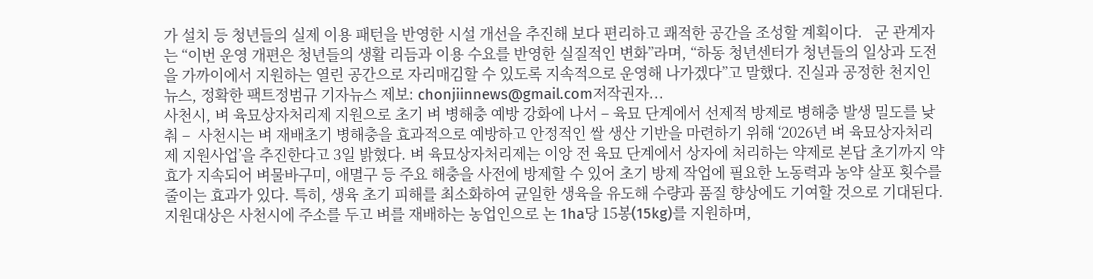가 설치 등 청년들의 실제 이용 패턴을 반영한 시설 개선을 추진해 보다 편리하고 쾌적한 공간을 조성할 계획이다.   군 관계자는 “이번 운영 개편은 청년들의 생활 리듬과 이용 수요를 반영한 실질적인 변화”라며, “하동 청년센터가 청년들의 일상과 도전을 가까이에서 지원하는 열린 공간으로 자리매김할 수 있도록 지속적으로 운영해 나가겠다”고 말했다. 진실과 공정한 천지인 뉴스, 정확한 팩트정범규 기자뉴스 제보: chonjiinnews@gmail.com저작권자...
사천시, 벼 육묘상자처리제 지원으로 초기 벼 병해충 예방 강화에 나서 – 육묘 단계에서 선제적 방제로 병해충 발생 밀도를 낮춰 –  사천시는 벼 재배초기 병해충을 효과적으로 예방하고 안정적인 쌀 생산 기반을 마련하기 위해 ‘2026년 벼 육묘상자처리제 지원사업’을 추진한다고 3일 밝혔다. 벼 육묘상자처리제는 이앙 전 육묘 단계에서 상자에 처리하는 약제로 본답 초기까지 약효가 지속되어 벼물바구미, 애멸구 등 주요 해충을 사전에 방제할 수 있어 초기 방제 작업에 필요한 노동력과 농약 살포 횟수를 줄이는 효과가 있다. 특히, 생육 초기 피해를 최소화하여 균일한 생육을 유도해 수량과 품질 향상에도 기여할 것으로 기대된다. 지원대상은 사천시에 주소를 두고 벼를 재배하는 농업인으로 논 1ha당 15봉(15kg)를 지원하며,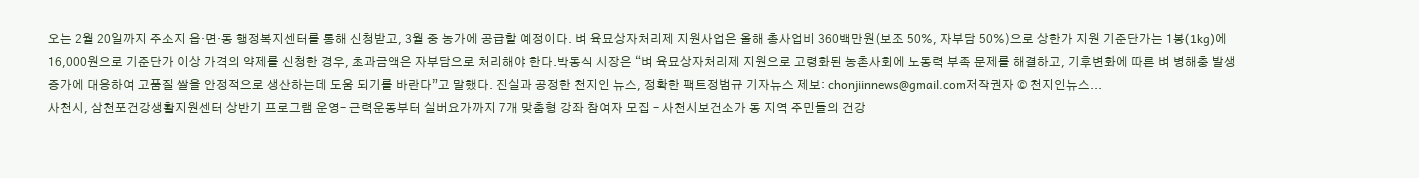오는 2월 20일까지 주소지 읍·면·동 행정복지센터를 통해 신청받고, 3월 중 농가에 공급할 예정이다. 벼 육묘상자처리제 지원사업은 올해 총사업비 360백만원(보조 50%, 자부담 50%)으로 상한가 지원 기준단가는 1봉(1kg)에 16,000원으로 기준단가 이상 가격의 약제를 신청한 경우, 초과금액은 자부담으로 처리해야 한다.박동식 시장은 “벼 육묘상자처리제 지원으로 고령화된 농촌사회에 노동력 부족 문제를 해결하고, 기후변화에 따른 벼 병해충 발생 증가에 대응하여 고품질 쌀을 안정적으로 생산하는데 도움 되기를 바란다”고 말했다. 진실과 공정한 천지인 뉴스, 정확한 팩트정범규 기자뉴스 제보: chonjiinnews@gmail.com저작권자 © 천지인뉴스...
사천시, 삼천포건강생활지원센터 상반기 프로그램 운영– 근력운동부터 실버요가까지 7개 맞춤형 강좌 참여자 모집 – 사천시보건소가 동 지역 주민들의 건강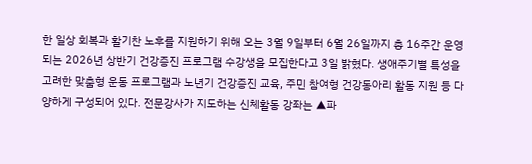한 일상 회복과 활기찬 노후를 지원하기 위해 오는 3월 9일부터 6월 26일까지 총 16주간 운영되는 2026년 상반기 건강증진 프로그램 수강생을 모집한다고 3일 밝혔다. 생애주기별 특성을 고려한 맞춤형 운동 프로그램과 노년기 건강증진 교육, 주민 참여형 건강동아리 활동 지원 등 다양하게 구성되어 있다. 전문강사가 지도하는 신체활동 강좌는 ▲파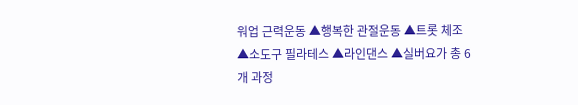워업 근력운동 ▲행복한 관절운동 ▲트롯 체조 ▲소도구 필라테스 ▲라인댄스 ▲실버요가 총 6개 과정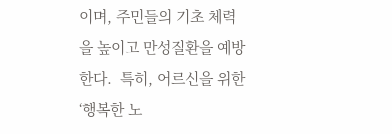이며, 주민들의 기초 체력을 높이고 만성질환을 예방한다.  특히, 어르신을 위한 ‘행복한 노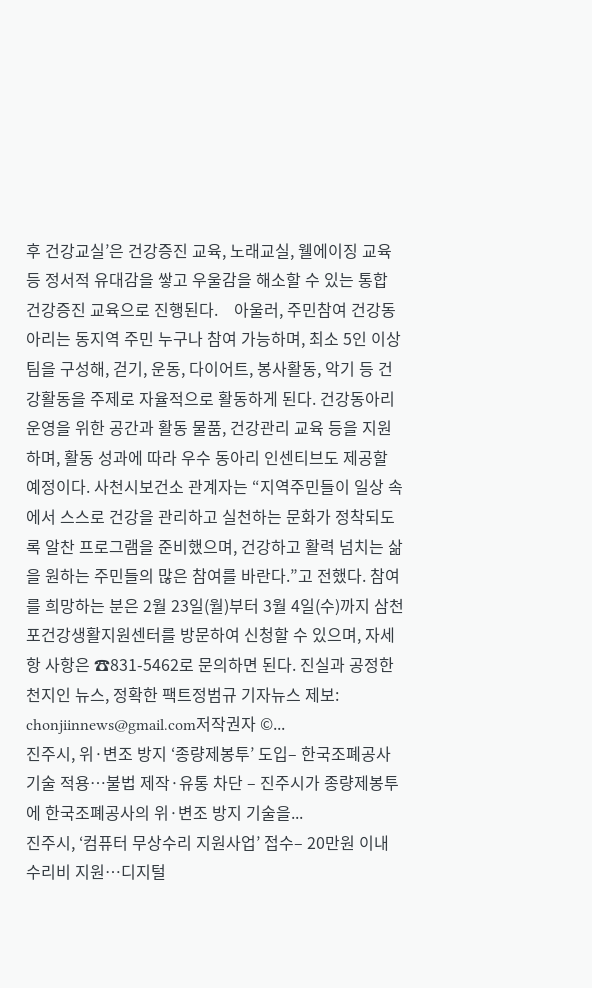후 건강교실’은 건강증진 교육, 노래교실, 웰에이징 교육 등 정서적 유대감을 쌓고 우울감을 해소할 수 있는 통합 건강증진 교육으로 진행된다.    아울러, 주민참여 건강동아리는 동지역 주민 누구나 참여 가능하며, 최소 5인 이상 팀을 구성해, 걷기, 운동, 다이어트, 봉사활동, 악기 등 건강활동을 주제로 자율적으로 활동하게 된다. 건강동아리 운영을 위한 공간과 활동 물품, 건강관리 교육 등을 지원하며, 활동 성과에 따라 우수 동아리 인센티브도 제공할 예정이다. 사천시보건소 관계자는 “지역주민들이 일상 속에서 스스로 건강을 관리하고 실천하는 문화가 정착되도록 알찬 프로그램을 준비했으며, 건강하고 활력 넘치는 삶을 원하는 주민들의 많은 참여를 바란다.”고 전했다. 참여를 희망하는 분은 2월 23일(월)부터 3월 4일(수)까지 삼천포건강생활지원센터를 방문하여 신청할 수 있으며, 자세항 사항은 ☎831-5462로 문의하면 된다. 진실과 공정한 천지인 뉴스, 정확한 팩트정범규 기자뉴스 제보: chonjiinnews@gmail.com저작권자 ©...
진주시, 위·변조 방지 ‘종량제봉투’ 도입– 한국조폐공사 기술 적용…불법 제작·유통 차단 – 진주시가 종량제봉투에 한국조폐공사의 위·변조 방지 기술을...
진주시, ‘컴퓨터 무상수리 지원사업’ 접수– 20만원 이내 수리비 지원…디지털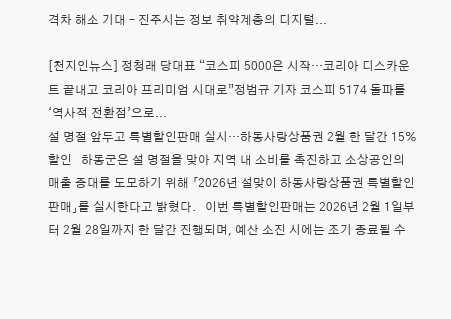격차 해소 기대 – 진주시는 정보 취약계층의 디지털...

[천지인뉴스] 정청래 당대표 “코스피 5000은 시작…코리아 디스카운트 끝내고 코리아 프리미엄 시대로”정범규 기자 코스피 5174 돌파를 ‘역사적 전환점’으로...
설 명절 앞두고 특별할인판매 실시…하동사랑상품권 2월 한 달간 15% 할인   하동군은 설 명절을 맞아 지역 내 소비를 촉진하고 소상공인의 매출 증대를 도모하기 위해 「2026년 설맞이 하동사랑상품권 특별할인판매」를 실시한다고 밝혔다.   이번 특별할인판매는 2026년 2월 1일부터 2월 28일까지 한 달간 진행되며, 예산 소진 시에는 조기 종료될 수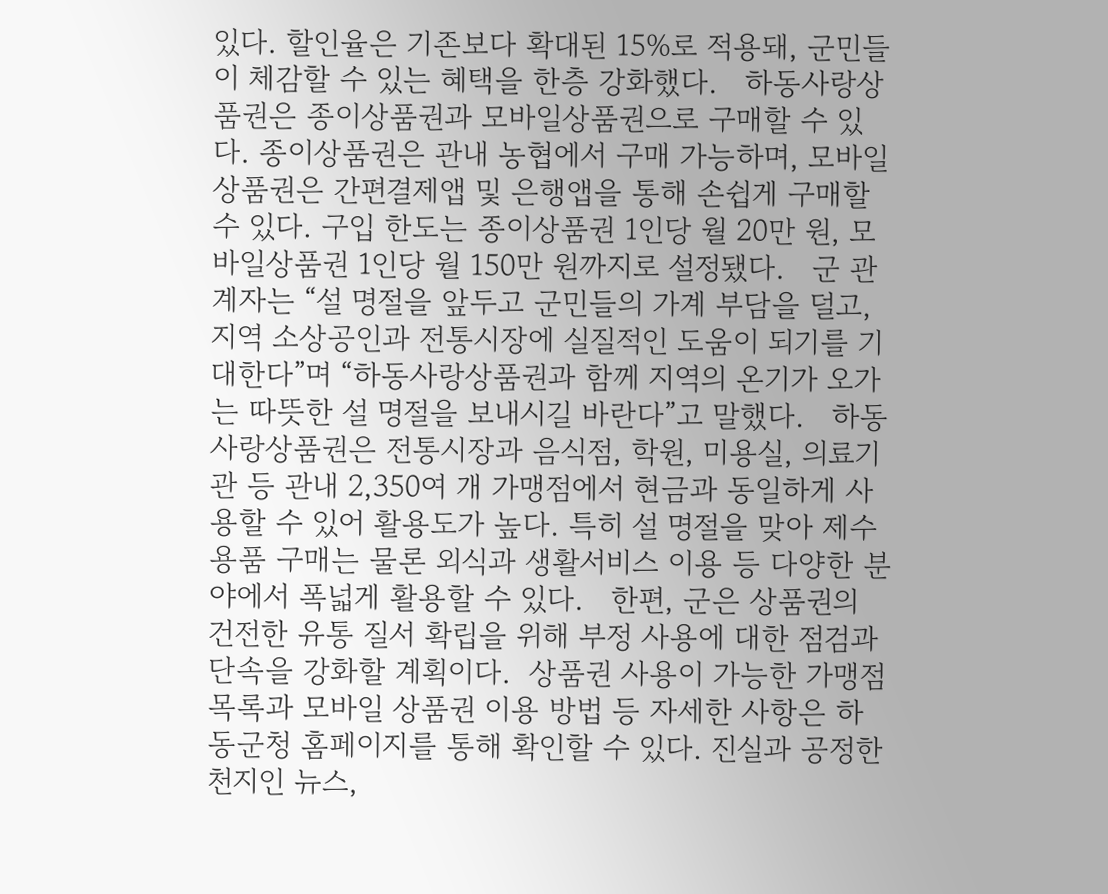있다. 할인율은 기존보다 확대된 15%로 적용돼, 군민들이 체감할 수 있는 혜택을 한층 강화했다.   하동사랑상품권은 종이상품권과 모바일상품권으로 구매할 수 있다. 종이상품권은 관내 농협에서 구매 가능하며, 모바일 상품권은 간편결제앱 및 은행앱을 통해 손쉽게 구매할 수 있다. 구입 한도는 종이상품권 1인당 월 20만 원, 모바일상품권 1인당 월 150만 원까지로 설정됐다.   군 관계자는 “설 명절을 앞두고 군민들의 가계 부담을 덜고, 지역 소상공인과 전통시장에 실질적인 도움이 되기를 기대한다”며 “하동사랑상품권과 함께 지역의 온기가 오가는 따뜻한 설 명절을 보내시길 바란다”고 말했다.   하동사랑상품권은 전통시장과 음식점, 학원, 미용실, 의료기관 등 관내 2,350여 개 가맹점에서 현금과 동일하게 사용할 수 있어 활용도가 높다. 특히 설 명절을 맞아 제수용품 구매는 물론 외식과 생활서비스 이용 등 다양한 분야에서 폭넓게 활용할 수 있다.   한편, 군은 상품권의 건전한 유통 질서 확립을 위해 부정 사용에 대한 점검과 단속을 강화할 계획이다.  상품권 사용이 가능한 가맹점 목록과 모바일 상품권 이용 방법 등 자세한 사항은 하동군청 홈페이지를 통해 확인할 수 있다. 진실과 공정한 천지인 뉴스,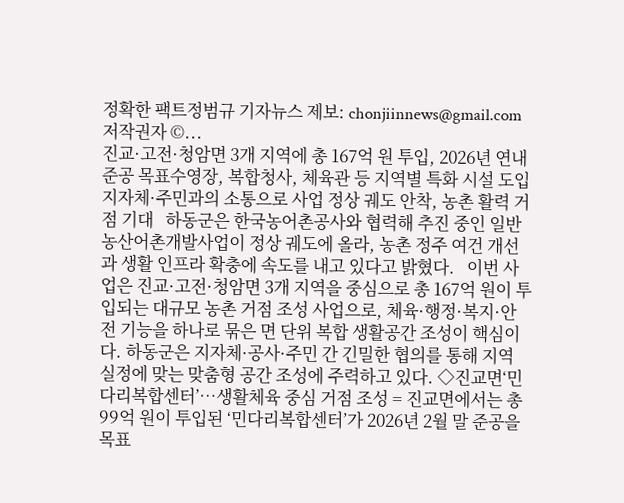정확한 팩트정범규 기자뉴스 제보: chonjiinnews@gmail.com저작권자 ©...
진교·고전·청암면 3개 지역에 총 167억 원 투입, 2026년 연내 준공 목표수영장, 복합청사, 체육관 등 지역별 특화 시설 도입지자체·주민과의 소통으로 사업 정상 궤도 안착, 농촌 활력 거점 기대   하동군은 한국농어촌공사와 협력해 추진 중인 일반농산어촌개발사업이 정상 궤도에 올라, 농촌 정주 여건 개선과 생활 인프라 확충에 속도를 내고 있다고 밝혔다.   이번 사업은 진교·고전·청암면 3개 지역을 중심으로 총 167억 원이 투입되는 대규모 농촌 거점 조성 사업으로, 체육·행정·복지·안전 기능을 하나로 묶은 면 단위 복합 생활공간 조성이 핵심이다. 하동군은 지자체·공사·주민 간 긴밀한 협의를 통해 지역 실정에 맞는 맞춤형 공간 조성에 주력하고 있다. ◇진교면‘민다리복합센터’…생활체육 중심 거점 조성 = 진교면에서는 총 99억 원이 투입된 ‘민다리복합센터’가 2026년 2월 말 준공을 목표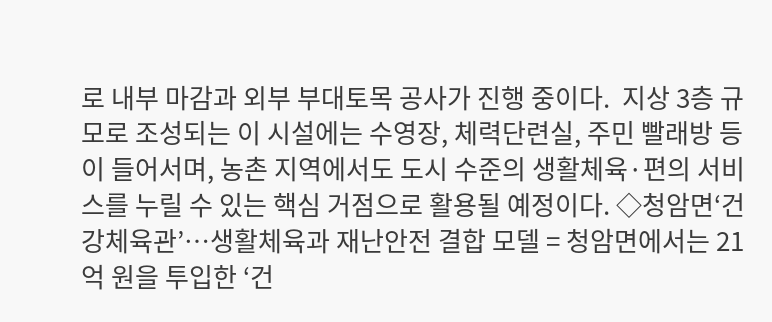로 내부 마감과 외부 부대토목 공사가 진행 중이다.  지상 3층 규모로 조성되는 이 시설에는 수영장, 체력단련실, 주민 빨래방 등이 들어서며, 농촌 지역에서도 도시 수준의 생활체육·편의 서비스를 누릴 수 있는 핵심 거점으로 활용될 예정이다. ◇청암면‘건강체육관’…생활체육과 재난안전 결합 모델 = 청암면에서는 21억 원을 투입한 ‘건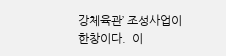강체육관’ 조성사업이 한창이다.  이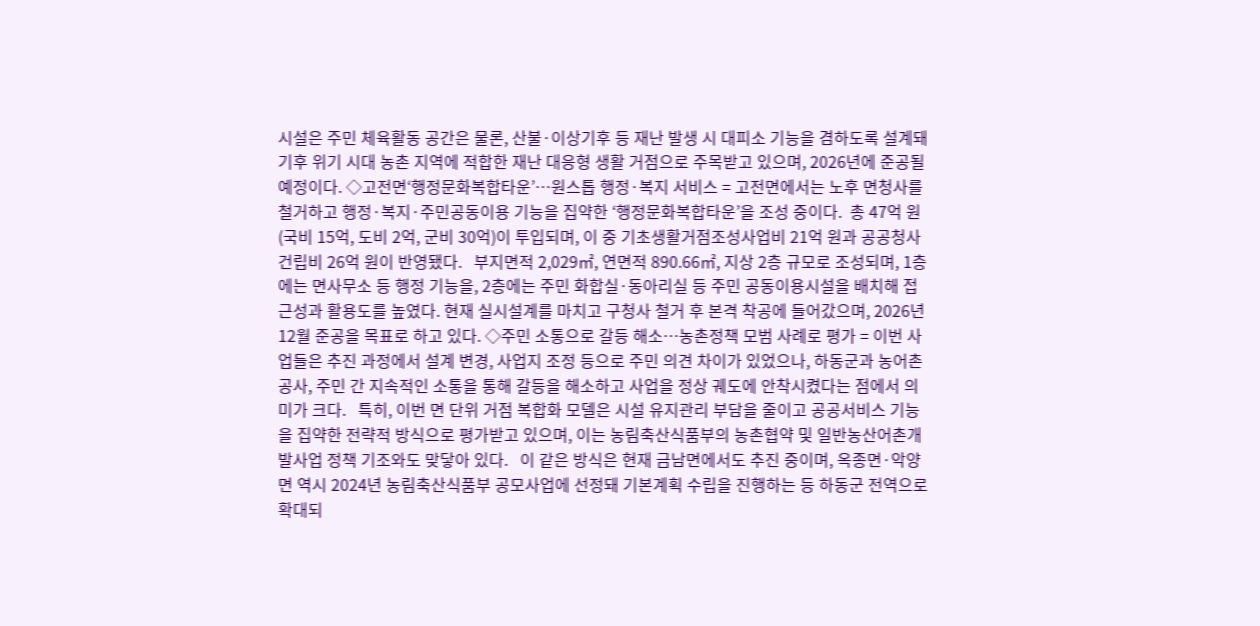시설은 주민 체육활동 공간은 물론, 산불·이상기후 등 재난 발생 시 대피소 기능을 겸하도록 설계돼 기후 위기 시대 농촌 지역에 적합한 재난 대응형 생활 거점으로 주목받고 있으며, 2026년에 준공될 예정이다. ◇고전면‘행정문화복합타운’…원스톱 행정·복지 서비스 = 고전면에서는 노후 면청사를 철거하고 행정·복지·주민공동이용 기능을 집약한 ‘행정문화복합타운’을 조성 중이다.  총 47억 원(국비 15억, 도비 2억, 군비 30억)이 투입되며, 이 중 기초생활거점조성사업비 21억 원과 공공청사 건립비 26억 원이 반영됐다.   부지면적 2,029㎡, 연면적 890.66㎡, 지상 2층 규모로 조성되며, 1층에는 면사무소 등 행정 기능을, 2층에는 주민 화합실·동아리실 등 주민 공동이용시설을 배치해 접근성과 활용도를 높였다. 현재 실시설계를 마치고 구청사 철거 후 본격 착공에 들어갔으며, 2026년 12월 준공을 목표로 하고 있다. ◇주민 소통으로 갈등 해소…농촌정책 모범 사례로 평가 = 이번 사업들은 추진 과정에서 설계 변경, 사업지 조정 등으로 주민 의견 차이가 있었으나, 하동군과 농어촌공사, 주민 간 지속적인 소통을 통해 갈등을 해소하고 사업을 정상 궤도에 안착시켰다는 점에서 의미가 크다.   특히, 이번 면 단위 거점 복합화 모델은 시설 유지관리 부담을 줄이고 공공서비스 기능을 집약한 전략적 방식으로 평가받고 있으며, 이는 농림축산식품부의 농촌협약 및 일반농산어촌개발사업 정책 기조와도 맞닿아 있다.   이 같은 방식은 현재 금남면에서도 추진 중이며, 옥종면·악양면 역시 2024년 농림축산식품부 공모사업에 선정돼 기본계획 수립을 진행하는 등 하동군 전역으로 확대되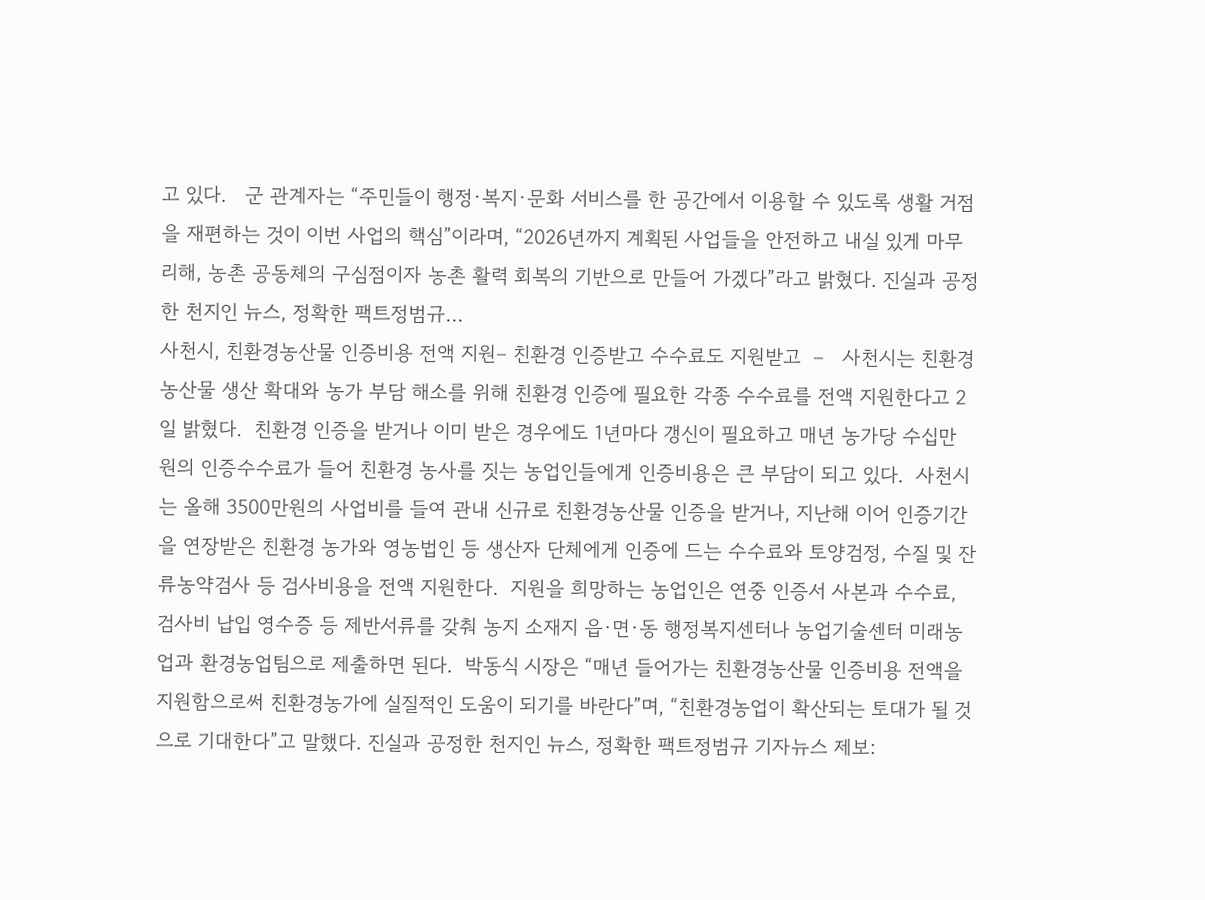고 있다.   군 관계자는 “주민들이 행정·복지·문화 서비스를 한 공간에서 이용할 수 있도록 생활 거점을 재편하는 것이 이번 사업의 핵심”이라며, “2026년까지 계획된 사업들을 안전하고 내실 있게 마무리해, 농촌 공동체의 구심점이자 농촌 활력 회복의 기반으로 만들어 가겠다”라고 밝혔다. 진실과 공정한 천지인 뉴스, 정확한 팩트정범규...
사천시, 친환경농산물 인증비용 전액 지원– 친환경 인증받고 수수료도 지원받고  –   사천시는 친환경 농산물 생산 확대와 농가 부담 해소를 위해 친환경 인증에 필요한 각종 수수료를 전액 지원한다고 2일 밝혔다.  친환경 인증을 받거나 이미 받은 경우에도 1년마다 갱신이 필요하고 매년 농가당 수십만 원의 인증수수료가 들어 친환경 농사를 짓는 농업인들에게 인증비용은 큰 부담이 되고 있다.  사천시는 올해 3500만원의 사업비를 들여 관내 신규로 친환경농산물 인증을 받거나, 지난해 이어 인증기간을 연장받은 친환경 농가와 영농법인 등 생산자 단체에게 인증에 드는 수수료와 토양검정, 수질 및 잔류농약검사 등 검사비용을 전액 지원한다.  지원을 희망하는 농업인은 연중 인증서 사본과 수수료, 검사비 납입 영수증 등 제반서류를 갖춰 농지 소재지 읍·면·동 행정복지센터나 농업기술센터 미래농업과 환경농업팀으로 제출하면 된다.  박동식 시장은 “매년 들어가는 친환경농산물 인증비용 전액을 지원함으로써 친환경농가에 실질적인 도움이 되기를 바란다”며, “친환경농업이 확산되는 토대가 될 것으로 기대한다”고 말했다. 진실과 공정한 천지인 뉴스, 정확한 팩트정범규 기자뉴스 제보: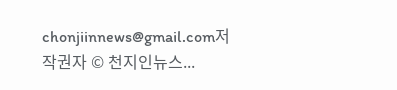chonjiinnews@gmail.com저작권자 © 천지인뉴스...